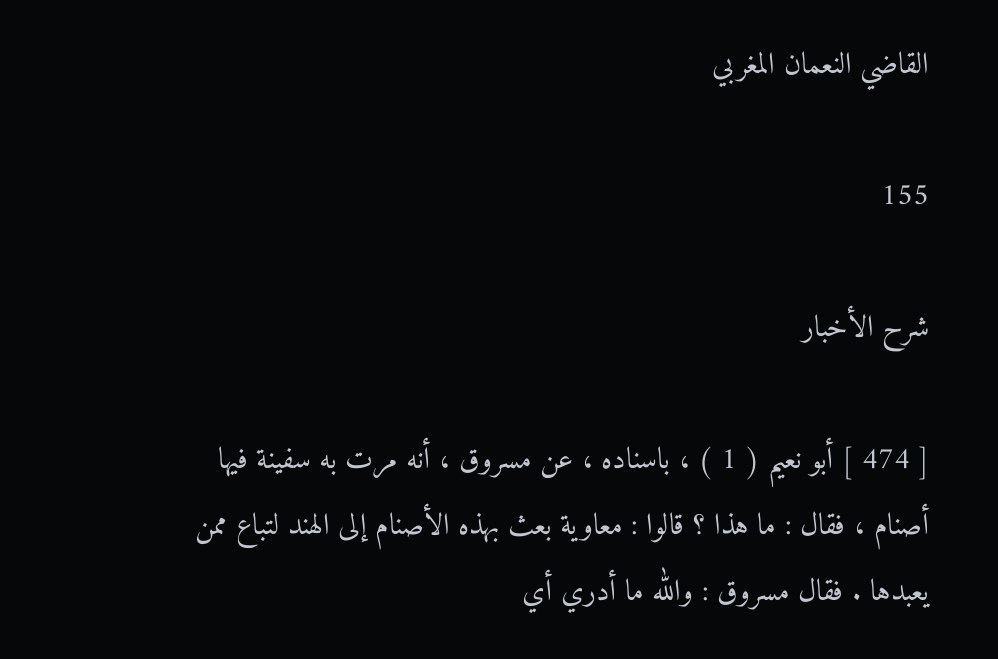القاضي النعمان المغربي

155

شرح الأخبار

[ 474 ] أبو نعيم ( 1 ) ، باسناده ، عن مسروق ، أنه مرت به سفينة فيها أصنام ، فقال : ما هذا ؟ قالوا : معاوية بعث بهذه الأصنام إلى الهند لتباع ممن يعبدها . فقال مسروق : والله ما أدري أي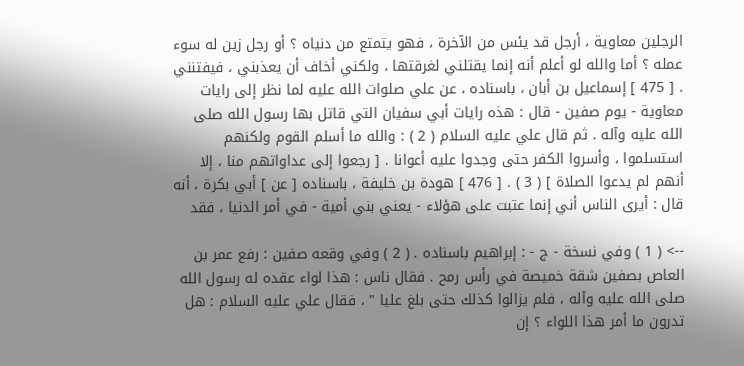الرجلين معاوية ، أرجل قد يئس من الآخرة ، فهو يتمتع من دنياه ؟ أو رجل زين له سوء عمله ؟ أما والله لو أعلم أنه إنما يقتلني لغرقتها ، ولكني أخاف أن يعذبني ، فيفتنني . [ 475 ] إسماعيل بن أبان ، باسناده ، عن علي صلوات الله عليه لما نظر إلى رايات معاوية - يوم صفين - قال : هذه رايات أبي سفيان التي قاتل بها رسول الله صلى الله عليه وآله . ثم قال علي عليه السلام ( 2 ) : والله ما أسلم القوم ولكنهم استسلموا ، وأسروا الكفر حتى وجدوا عليه أعوانا . [ رجعوا إلى عداواتهم منا ، إلا أنهم لم يدعوا الصلاة ] ( 3 ) . [ 476 ] هودة بن خليفة ، باسناده [ عن ] أبي بكرة ، أنه قال : أيرى الناس أني إنما عتبت على هؤلاء - يعني بني أمية - في أمر الدنيا ، فقد

--> ( 1 ) وفي نسخة - ج - : إبراهيم باسناده . ( 2 ) وفي وقعه صفين : رفع عمر بن العاص بصفين شقة خميصة في رأس رمح . فقال ناس : هذا لواء عقده له رسول الله صلى الله عليه وآله ، فلم يزالوا كذلك حتى بلغ عليا " ، فقال علي عليه السلام : هل تدرون ما أمر هذا اللواء ؟ إن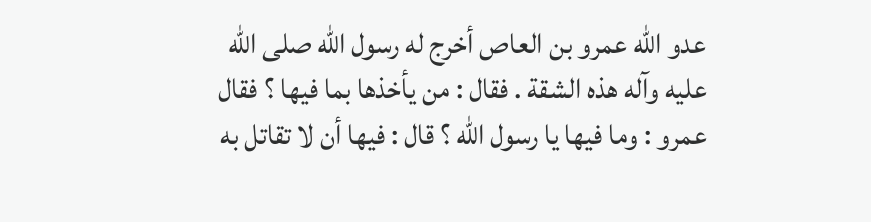عدو الله عمرو بن العاص أخرج له رسول الله صلى الله عليه وآله هذه الشقة . فقال : من يأخذها بما فيها ؟ فقال عمرو : وما فيها يا رسول الله ؟ قال : فيها أن لا تقاتل به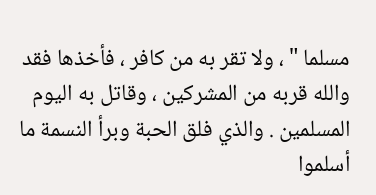مسلما " ، ولا تقر به من كافر ، فأخذها فقد والله قربه من المشركين ، وقاتل به اليوم المسلمين . والذي فلق الحبة وبرأ النسمة ما أسلموا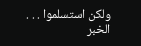ولكن استسلموا . . . الخبر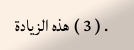. ( 3 ) هذه الزيادة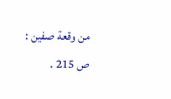من وقعة صفين : ص 215 .